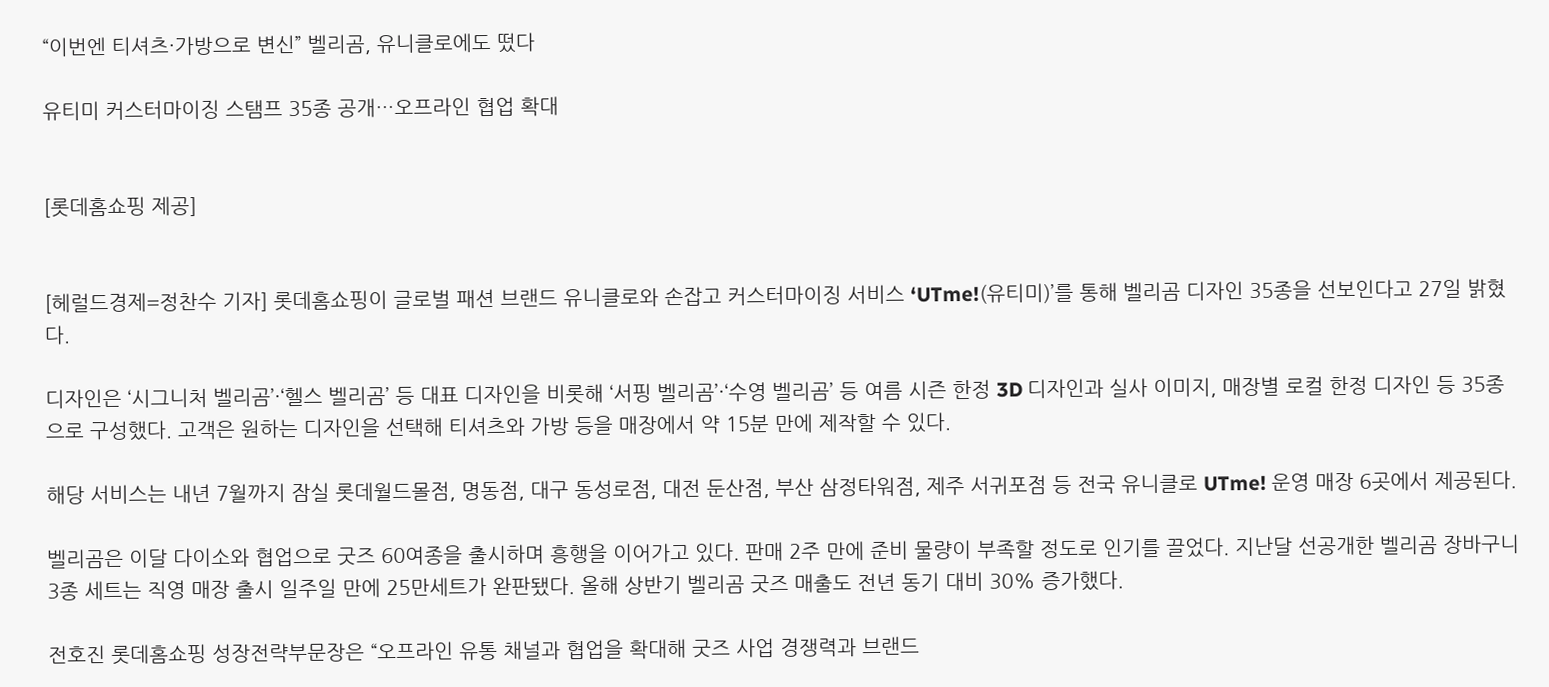“이번엔 티셔츠·가방으로 변신” 벨리곰, 유니클로에도 떴다

유티미 커스터마이징 스탬프 35종 공개…오프라인 협업 확대


[롯데홈쇼핑 제공]


[헤럴드경제=정찬수 기자] 롯데홈쇼핑이 글로벌 패션 브랜드 유니클로와 손잡고 커스터마이징 서비스 ‘UTme!(유티미)’를 통해 벨리곰 디자인 35종을 선보인다고 27일 밝혔다.

디자인은 ‘시그니처 벨리곰’·‘헬스 벨리곰’ 등 대표 디자인을 비롯해 ‘서핑 벨리곰’·‘수영 벨리곰’ 등 여름 시즌 한정 3D 디자인과 실사 이미지, 매장별 로컬 한정 디자인 등 35종으로 구성했다. 고객은 원하는 디자인을 선택해 티셔츠와 가방 등을 매장에서 약 15분 만에 제작할 수 있다.

해당 서비스는 내년 7월까지 잠실 롯데월드몰점, 명동점, 대구 동성로점, 대전 둔산점, 부산 삼정타워점, 제주 서귀포점 등 전국 유니클로 UTme! 운영 매장 6곳에서 제공된다.

벨리곰은 이달 다이소와 협업으로 굿즈 60여종을 출시하며 흥행을 이어가고 있다. 판매 2주 만에 준비 물량이 부족할 정도로 인기를 끌었다. 지난달 선공개한 벨리곰 장바구니 3종 세트는 직영 매장 출시 일주일 만에 25만세트가 완판됐다. 올해 상반기 벨리곰 굿즈 매출도 전년 동기 대비 30% 증가했다.

전호진 롯데홈쇼핑 성장전략부문장은 “오프라인 유통 채널과 협업을 확대해 굿즈 사업 경쟁력과 브랜드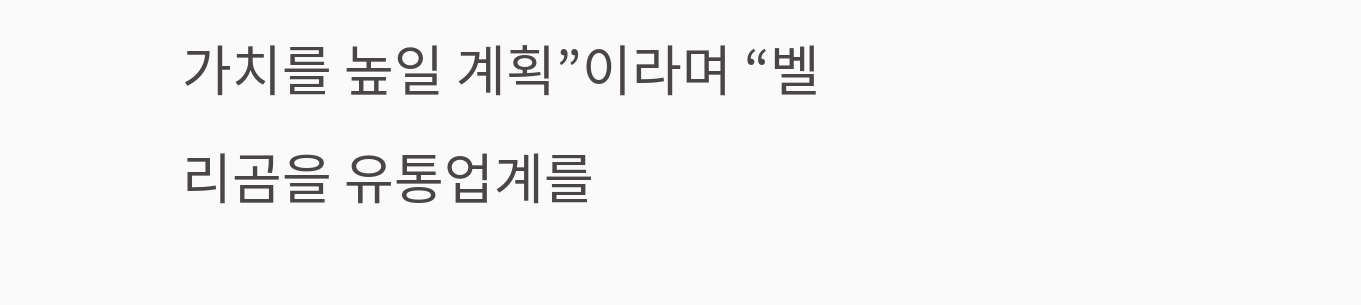가치를 높일 계획”이라며 “벨리곰을 유통업계를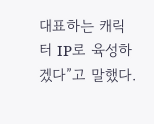대표하는 캐릭터 IP로 육성하겠다”고 말했다.